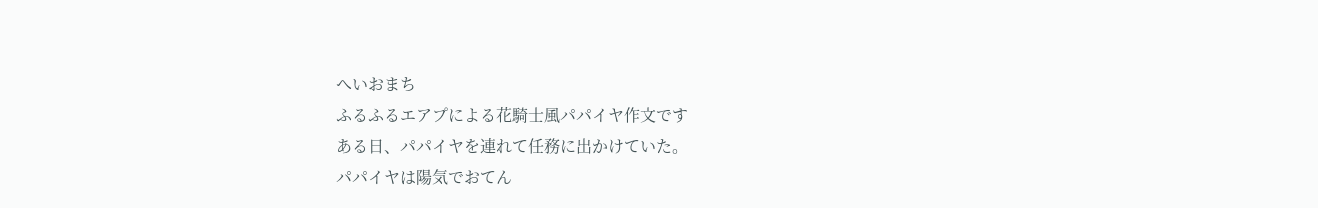へいおまち
ふるふるエアプによる花騎士風パパイヤ作文です
ある日、パパイヤを連れて任務に出かけていた。
パパイヤは陽気でおてん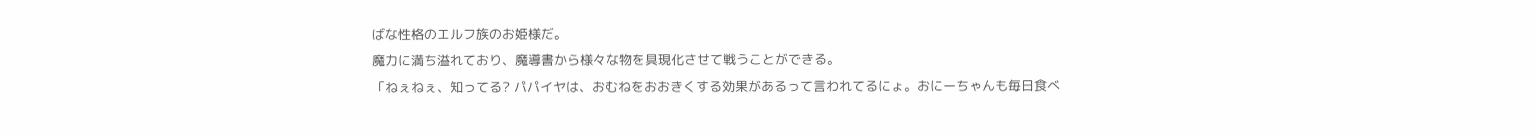ばな性格のエルフ族のお姫様だ。
魔力に満ち溢れており、魔導書から様々な物を具現化させて戦うことができる。
「ねぇねぇ、知ってる? パパイヤは、おむねをおおきくする効果があるって言われてるにょ。おにーちゃんも毎日食べ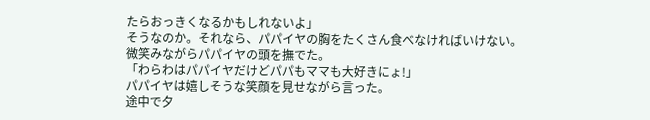たらおっきくなるかもしれないよ」
そうなのか。それなら、パパイヤの胸をたくさん食べなければいけない。
微笑みながらパパイヤの頭を撫でた。
「わらわはパパイヤだけどパパもママも大好きにょ!」
パパイヤは嬉しそうな笑顔を見せながら言った。
途中で夕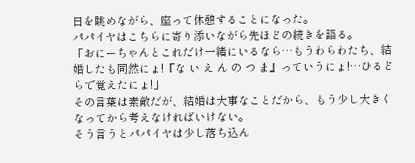日を眺めながら、座って休憩することになった。
パパイヤはこちらに寄り添いながら先ほどの続きを語る。
「おにーちゃんとこれだけ一緒にいるなら…もうわらわたち、結婚したも同然にょ!『な い え ん の つ ま』っていうにょ!…ひるどらで覚えたにょ!」
その言葉は素敵だが、結婚は大事なことだから、もう少し大きくなってから考えなければいけない。
そう言うとパパイヤは少し落ち込ん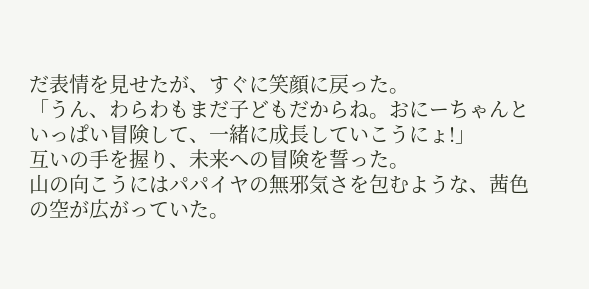だ表情を見せたが、すぐに笑顔に戻った。
「うん、わらわもまだ子どもだからね。おにーちゃんといっぱい冒険して、一緒に成長していこうにょ!」
互いの手を握り、未来への冒険を誓った。
山の向こうにはパパイヤの無邪気さを包むような、茜色の空が広がっていた。